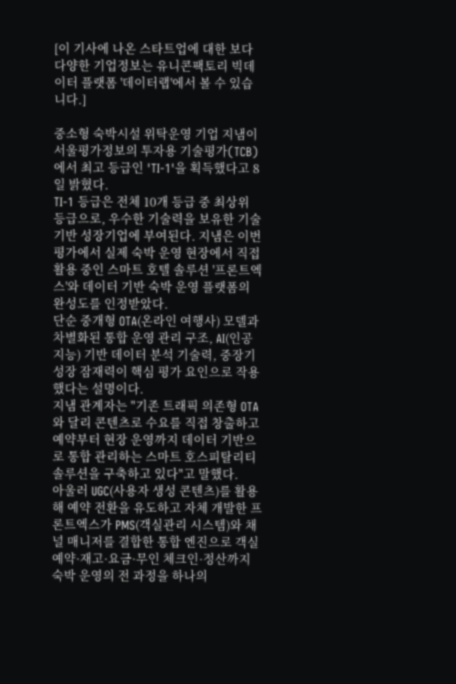[이 기사에 나온 스타트업에 대한 보다 다양한 기업정보는 유니콘팩토리 빅데이터 플랫폼 '데이터랩'에서 볼 수 있습니다.]

중소형 숙박시설 위탁운영 기업 지냄이 서울평가정보의 투자용 기술평가(TCB)에서 최고 등급인 'TI-1'을 획득했다고 8일 밝혔다.
TI-1 등급은 전체 10개 등급 중 최상위 등급으로, 우수한 기술력을 보유한 기술 기반 성장기업에 부여된다. 지냄은 이번 평가에서 실제 숙박 운영 현장에서 직접 활용 중인 스마트 호텔 솔루션 '프론트엑스'와 데이터 기반 숙박 운영 플랫폼의 완성도를 인정받았다.
단순 중개형 OTA(온라인 여행사) 모델과 차별화된 통합 운영 관리 구조, AI(인공지능) 기반 데이터 분석 기술력, 중장기 성장 잠재력이 핵심 평가 요인으로 작용했다는 설명이다.
지냄 관계자는 "기존 트래픽 의존형 OTA와 달리 콘텐츠로 수요를 직접 창출하고 예약부터 현장 운영까지 데이터 기반으로 통합 관리하는 스마트 호스피탈리티 솔루션을 구축하고 있다"고 말했다.
아울러 UGC(사용자 생성 콘텐츠)를 활용해 예약 전환을 유도하고 자체 개발한 프론트엑스가 PMS(객실관리 시스템)와 채널 매니저를 결합한 통합 엔진으로 객실 예약·재고·요금·무인 체크인·정산까지 숙박 운영의 전 과정을 하나의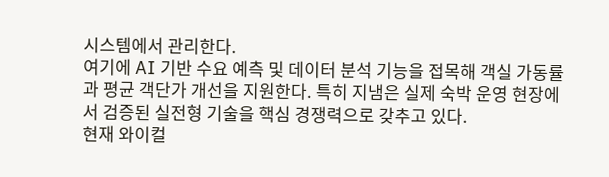시스템에서 관리한다.
여기에 AI 기반 수요 예측 및 데이터 분석 기능을 접목해 객실 가동률과 평균 객단가 개선을 지원한다. 특히 지냄은 실제 숙박 운영 현장에서 검증된 실전형 기술을 핵심 경쟁력으로 갖추고 있다.
현재 와이컬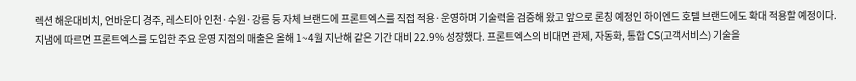렉션 해운대비치, 언바운디 경주, 레스티아 인천·수원·강릉 등 자체 브랜드에 프론트엑스를 직접 적용·운영하며 기술력을 검증해 왔고 앞으로 론칭 예정인 하이엔드 호텔 브랜드에도 확대 적용할 예정이다.
지냄에 따르면 프론트엑스를 도입한 주요 운영 지점의 매출은 올해 1~4월 지난해 같은 기간 대비 22.9% 성장했다. 프론트엑스의 비대면 관제, 자동화, 통합 CS(고객서비스) 기술을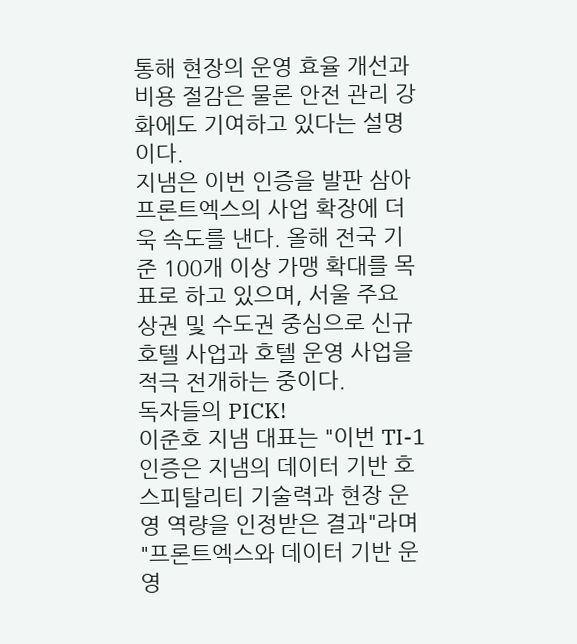통해 현장의 운영 효율 개선과 비용 절감은 물론 안전 관리 강화에도 기여하고 있다는 설명이다.
지냄은 이번 인증을 발판 삼아 프론트엑스의 사업 확장에 더욱 속도를 낸다. 올해 전국 기준 100개 이상 가맹 확대를 목표로 하고 있으며, 서울 주요 상권 및 수도권 중심으로 신규 호텔 사업과 호텔 운영 사업을 적극 전개하는 중이다.
독자들의 PICK!
이준호 지냄 대표는 "이번 TI-1 인증은 지냄의 데이터 기반 호스피탈리티 기술력과 현장 운영 역량을 인정받은 결과"라며 "프론트엑스와 데이터 기반 운영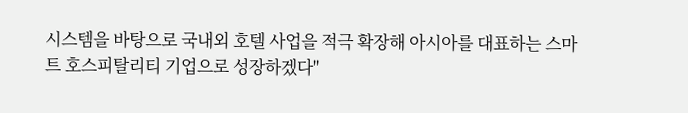시스템을 바탕으로 국내외 호텔 사업을 적극 확장해 아시아를 대표하는 스마트 호스피탈리티 기업으로 성장하겠다"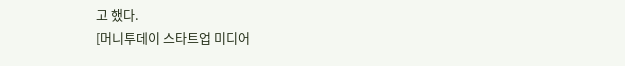고 했다.
[머니투데이 스타트업 미디어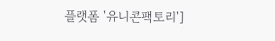플랫폼 '유니콘팩토리']